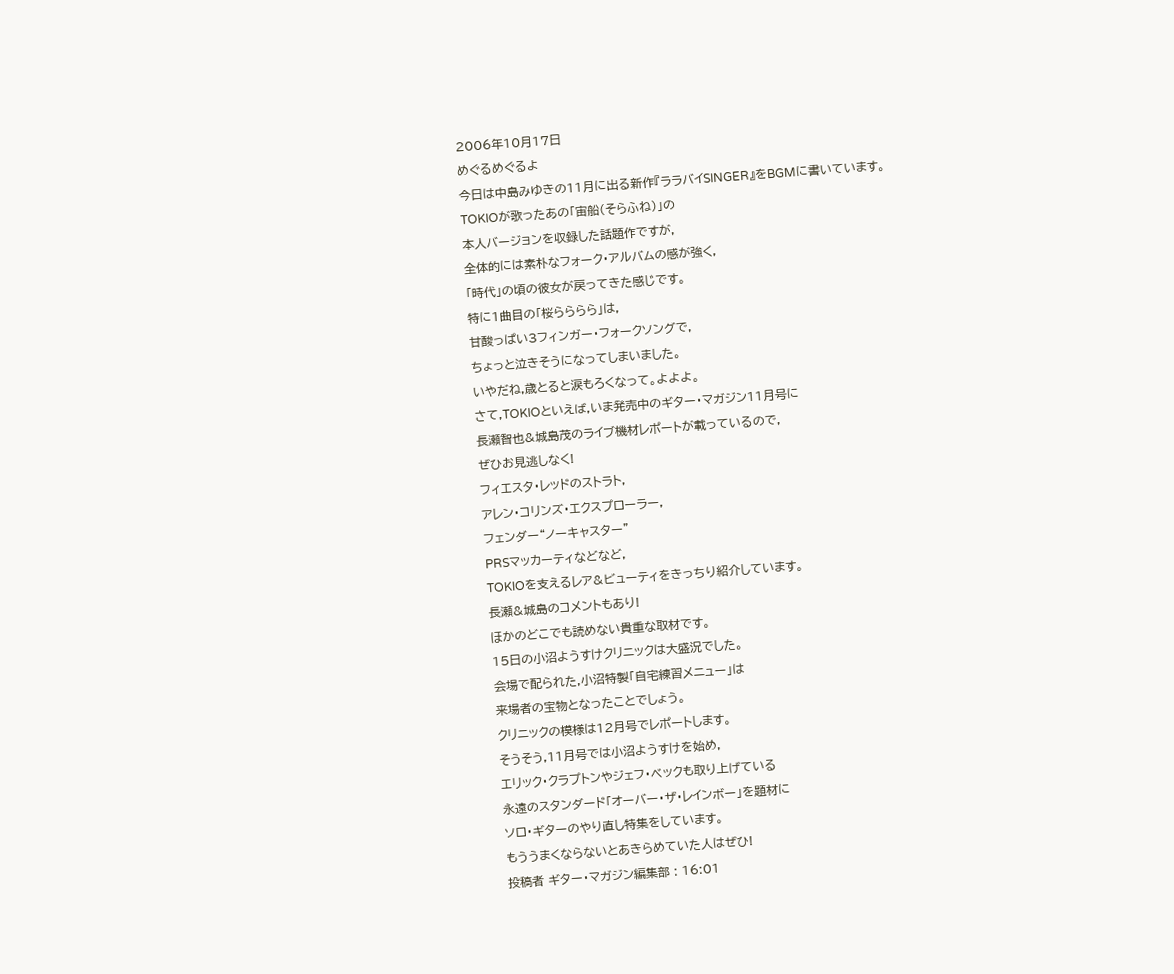2006年10月17日
めぐるめぐるよ
今日は中島みゆきの11月に出る新作『ララバイSINGER』をBGMに書いています。
TOKIOが歌ったあの「宙船(そらふね)」の
本人バージョンを収録した話題作ですが,
全体的には素朴なフォーク・アルバムの感が強く,
「時代」の頃の彼女が戻ってきた感じです。
特に1曲目の「桜らららら」は,
甘酸っぱい3フィンガー・フォークソングで,
ちょっと泣きそうになってしまいました。
いやだね,歳とると涙もろくなって。よよよ。
さて,TOKIOといえば,いま発売中のギター・マガジン11月号に
長瀬智也&城島茂のライブ機材レポートが載っているので,
ぜひお見逃しなく!
フィエスタ・レッドのストラト,
アレン・コリンズ・エクスプローラー,
フェンダー“ノーキャスター”
PRSマッカーティなどなど,
TOKIOを支えるレア&ビューティをきっちり紹介しています。
長瀬&城島のコメントもあり!
ほかのどこでも読めない貴重な取材です。
15日の小沼ようすけクリニックは大盛況でした。
会場で配られた,小沼特製「自宅練習メニュー」は
来場者の宝物となったことでしょう。
クリニックの模様は12月号でレポートします。
そうそう,11月号では小沼ようすけを始め,
エリック・クラプトンやジェフ・ベックも取り上げている
永遠のスタンダード「オーバー・ザ・レインボー」を題材に
ソロ・ギターのやり直し特集をしています。
もううまくならないとあきらめていた人はぜひ!
投稿者 ギター・マガジン編集部 : 16:01